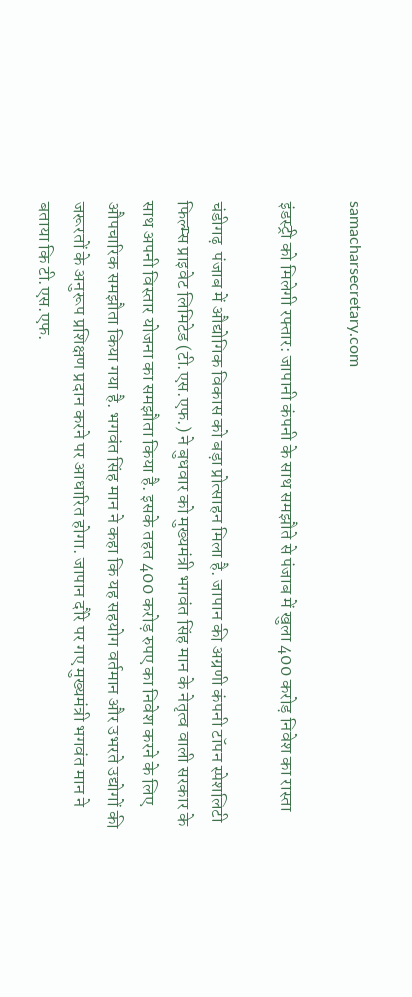samacharsecretary.com

इंडस्ट्री को मिलेगी रफ्तार: जापानी कंपनी के साथ समझौते से पंजाब में खुला 400 करोड़ निवेश का रास्ता

चंडीगढ़  पंजाब में औद्योगिक विकास को बड़ा प्रोत्साहन मिला है. जापान की अग्रणी कंपनी टॉपन स्पेशलिटी फिल्म्स प्राइवेट लिमिटेड (टी.एस.एफ.) ने बुधवार को मुख्यमंत्री भगवंत सिंह मान के नेतृत्व वाली सरकार के साथ अपनी विस्तार योजना का समझौता किया है. इसके तहत 400 करोड़ रुपए का निवेश करने के लिए औपचारिक समझौता किया गया है. भगवंत सिंह मान ने कहा कि यह सहयोग वर्तमान और उभरते उद्योगों की जरूरतों के अनुरूप प्रशिक्षण प्रदान करने पर आधारित होगा. जापान दौरे पर गए मुख्यमंत्री भगवंत मान ने बताया कि टी.एस.एफ.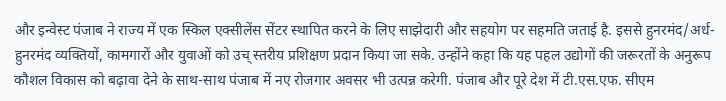और इन्वेस्ट पंजाब ने राज्य में एक स्किल एक्सीलेंस सेंटर स्थापित करने के लिए साझेदारी और सहयोग पर सहमति जताई है. इससे हुनरमंद/अर्ध-हुनरमंद व्यक्तियों, कामगारों और युवाओं को उच् स्तरीय प्रशिक्षण प्रदान किया जा सके. उन्होंने कहा कि यह पहल उद्योगों की जरूरतों के अनुरूप कौशल विकास को बढ़ावा देने के साथ-साथ पंजाब में नए रोजगार अवसर भी उत्पन्न करेगी. पंजाब और पूरे देश में टी.एस.एफ. सीएम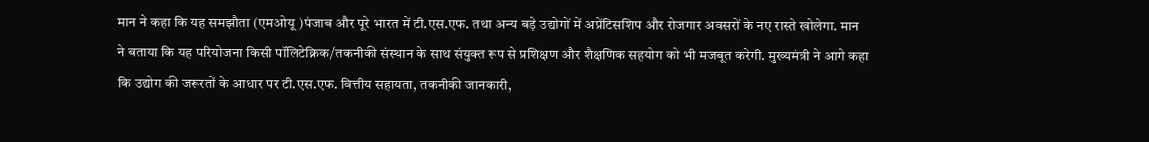मान ने कहा कि यह समझौता (एमओयू )पंजाब और पूरे भारत में टी.एस.एफ. तथा अन्य बड़े उद्योगों में अप्रेंटिसशिप और रोजगार अवसरों के नए रास्ते खोलेगा. मान ने बताया कि यह परियोजना किसी पॉलिटेक्निक/तकनीकी संस्थान के साथ संयुक्त रूप से प्रशिक्षण और शैक्षणिक सहयोग को भी मजबूत करेगी. मुख्यमंत्री ने आगे कहा कि उद्योग की जरूरतों के आधार पर टी.एस.एफ. वित्तीय सहायता, तकनीकी जानकारी,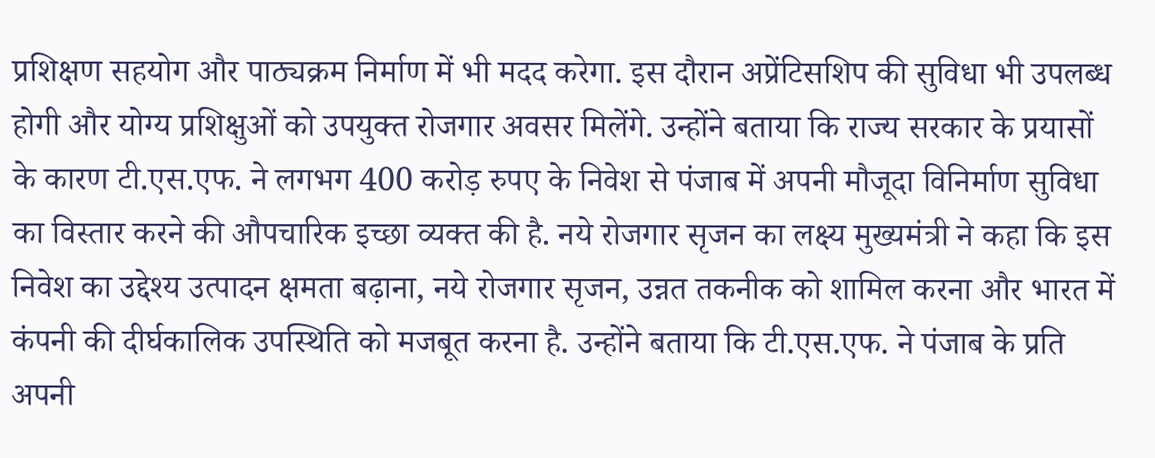प्रशिक्षण सहयोग और पाठ्यक्रम निर्माण में भी मदद करेगा. इस दौरान अप्रेंटिसशिप की सुविधा भी उपलब्ध होगी और योग्य प्रशिक्षुओं को उपयुक्त रोजगार अवसर मिलेंगे. उन्होंने बताया कि राज्य सरकार के प्रयासों के कारण टी.एस.एफ. ने लगभग 400 करोड़ रुपए के निवेश से पंजाब में अपनी मौजूदा विनिर्माण सुविधा का विस्तार करने की औपचारिक इच्छा व्यक्त की है. नये रोजगार सृजन का लक्ष्य मुख्यमंत्री ने कहा कि इस निवेश का उद्देश्य उत्पादन क्षमता बढ़ाना, नये रोजगार सृजन, उन्नत तकनीक को शामिल करना और भारत में कंपनी की दीर्घकालिक उपस्थिति को मजबूत करना है. उन्होंने बताया कि टी.एस.एफ. ने पंजाब के प्रति अपनी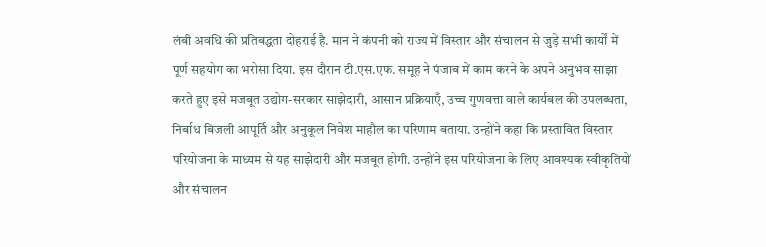लंबी अवधि की प्रतिबद्धता दोहराई है. मान ने कंपनी को राज्य में विस्तार और संचालन से जुड़े सभी कार्यों में पूर्ण सहयोग का भरोसा दिया. इस दौरान टी.एस.एफ. समूह ने पंजाब में काम करने के अपने अनुभव साझा करते हुए इसे मजबूत उद्योग-सरकार साझेदारी, आसान प्रक्रियाएँ, उच्च गुणवत्ता वाले कार्यबल की उपलब्धता, निर्बाध बिजली आपूर्ति और अनुकूल निवेश माहौल का परिणाम बताया. उन्होंने कहा कि प्रस्तावित विस्तार परियोजना के माध्यम से यह साझेदारी और मजबूत होगी. उन्होंने इस परियोजना के लिए आवश्यक स्वीकृतियों और संचालन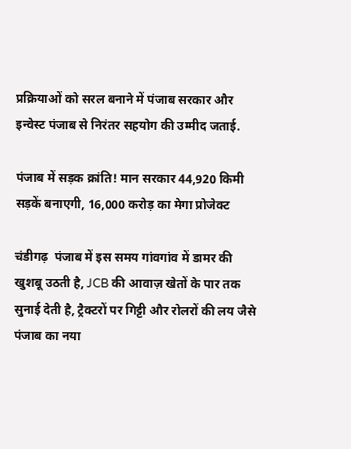प्रक्रियाओं को सरल बनाने में पंजाब सरकार और इन्वेस्ट पंजाब से निरंतर सहयोग की उम्मीद जताई.

पंजाब में सड़क क्रांति! मान सरकार 44,920 किमी सड़कें बनाएगी, 16,000 करोड़ का मेगा प्रोजेक्ट

चंडीगढ़  पंजाब में इस समय गांवगांव में डामर की खुशबू उठती है, JCB की आवाज़ खेतों के पार तक सुनाई देती है, ट्रैक्टरों पर गिट्टी और रोलरों की लय जैसे पंजाब का नया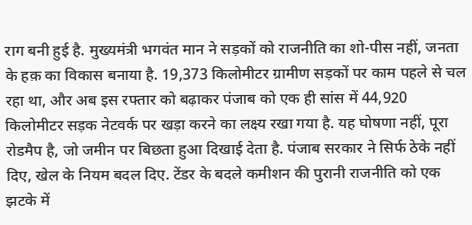राग बनी हुई है. मुख्यमंत्री भगवंत मान ने सड़कों को राजनीति का शो-पीस नहीं, जनता के हक़ का विकास बनाया है. 19,373 किलोमीटर ग्रामीण सड़कों पर काम पहले से चल रहा था, और अब इस रफ्तार को बढ़ाकर पंजाब को एक ही सांस में 44,920 किलोमीटर सड़क नेटवर्क पर खड़ा करने का लक्ष्य रखा गया है. यह घोषणा नहीं, पूरा रोडमैप है, जो जमीन पर बिछता हुआ दिखाई देता है. पंजाब सरकार ने सिर्फ ठेके नहीं दिए, खेल के नियम बदल दिए. टेंडर के बदले कमीशन की पुरानी राजनीति को एक झटके में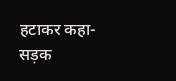हटाकर कहा- सड़क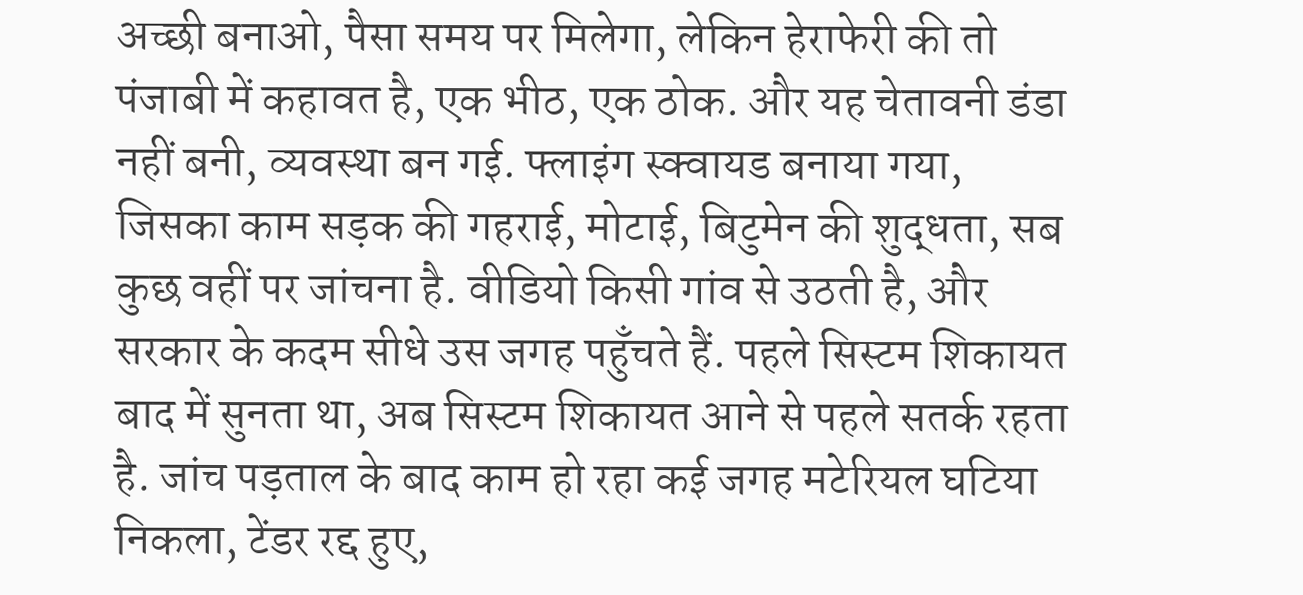अच्छी बनाओ, पैसा समय पर मिलेगा, लेकिन हेराफेरी की तो पंजाबी में कहावत है, एक भीठ, एक ठोक. और यह चेतावनी डंडा नहीं बनी, व्यवस्था बन गई. फ्लाइंग स्क्वायड बनाया गया, जिसका काम सड़क की गहराई, मोटाई, बिटुमेन की शुद्धता, सब कुछ वहीं पर जांचना है. वीडियो किसी गांव से उठती है, और सरकार के कदम सीधे उस जगह पहुँचते हैं. पहले सिस्टम शिकायत बाद में सुनता था, अब सिस्टम शिकायत आने से पहले सतर्क रहता है. जांच पड़ताल के बाद काम हो रहा कई जगह मटेरियल घटिया निकला, टेंडर रद्द हुए,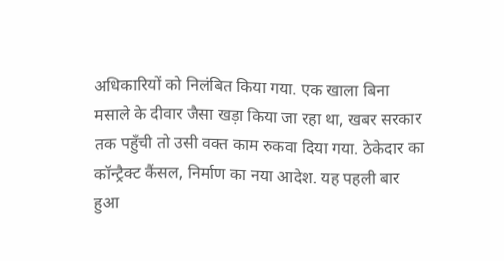अधिकारियों को निलंबित किया गया. एक खाला बिना मसाले के दीवार जैसा खड़ा किया जा रहा था, खबर सरकार तक पहुँची तो उसी वक्त काम रुकवा दिया गया. ठेकेदार का कॉन्ट्रैक्ट कैंसल, निर्माण का नया आदेश. यह पहली बार हुआ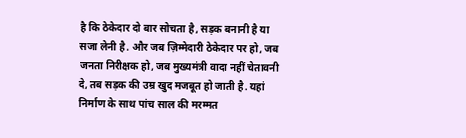है कि ठेकेदार दो बार सोचता है, सड़क बनानी है या सजा लेनी है. और जब ज़िम्मेदारी ठेकेदार पर हो, जब जनता निरीक्षक हो, जब मुख्यमंत्री वादा नहीं चेतावनी दे, तब सड़क की उम्र खुद मजबूत हो जाती है. यहां निर्माण के साथ पांच साल की मरम्मत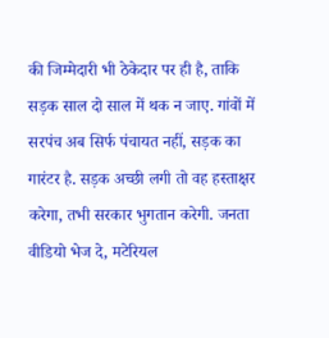की जिम्मेदारी भी ठेकेदार पर ही है, ताकि सड़क साल दो साल में थक न जाए. गांवों में सरपंच अब सिर्फ पंचायत नहीं, सड़क का गारंटर है. सड़क अच्छी लगी तो वह हस्ताक्षर करेगा, तभी सरकार भुगतान करेगी. जनता वीडियो भेज दे, मटेरियल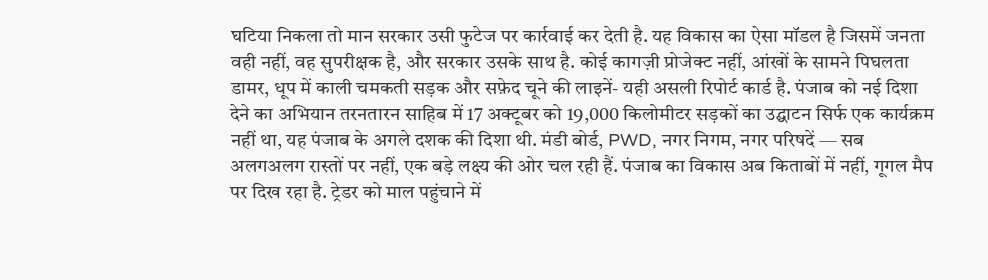घटिया निकला तो मान सरकार उसी फुटेज पर कार्रवाई कर देती है. यह विकास का ऐसा मॉडल है जिसमें जनता वही नहीं, वह सुपरीक्षक है, और सरकार उसके साथ है. कोई कागज़ी प्रोजेक्ट नहीं, आंखों के सामने पिघलता डामर, धूप में काली चमकती सड़क और सफ़ेद चूने की लाइनें- यही असली रिपोर्ट कार्ड है. पंजाब को नई दिशा देने का अभियान तरनतारन साहिब में 17 अक्टूबर को 19,000 किलोमीटर सड़कों का उद्घाटन सिर्फ एक कार्यक्रम नहीं था, यह पंजाब के अगले दशक की दिशा थी. मंडी बोर्ड, PWD, नगर निगम, नगर परिषदें — सब अलगअलग रास्तों पर नहीं, एक बड़े लक्ष्य की ओर चल रही हैं. पंजाब का विकास अब किताबों में नहीं, गूगल मैप पर दिख रहा है. ट्रेडर को माल पहुंचाने में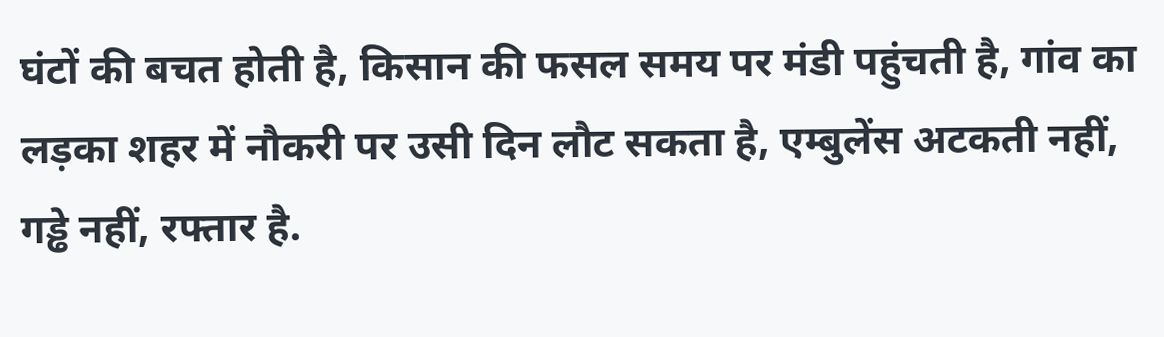घंटों की बचत होती है, किसान की फसल समय पर मंडी पहुंचती है, गांव का लड़का शहर में नौकरी पर उसी दिन लौट सकता है, एम्बुलेंस अटकती नहीं, गड्ढे नहीं, रफ्तार है.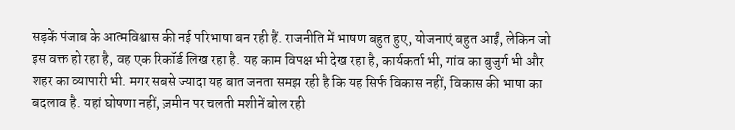सड़कें पंजाब के आत्मविश्वास की नई परिभाषा बन रही हैं. राजनीति में भाषण बहुत हुए, योजनाएं बहुत आईं, लेकिन जो इस वक्त हो रहा है, वह एक रिकॉर्ड लिख रहा है. यह काम विपक्ष भी देख रहा है, कार्यकर्ता भी, गांव का बुजुर्ग भी और शहर का व्यापारी भी. मगर सबसे ज्यादा यह बात जनता समझ रही है कि यह सिर्फ विकास नहीं, विकास की भाषा का बदलाव है. यहां घोषणा नहीं, ज़मीन पर चलती मशीनें बोल रही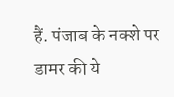हैं. पंजाब के नक्शे पर डामर की ये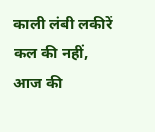काली लंबी लकीरें कल की नहीं, आज की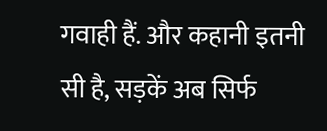गवाही हैं. और कहानी इतनी सी है, सड़कें अब सिर्फ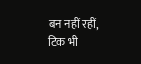बन नहीं रहीं, टिक भी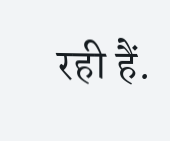रही हैं.